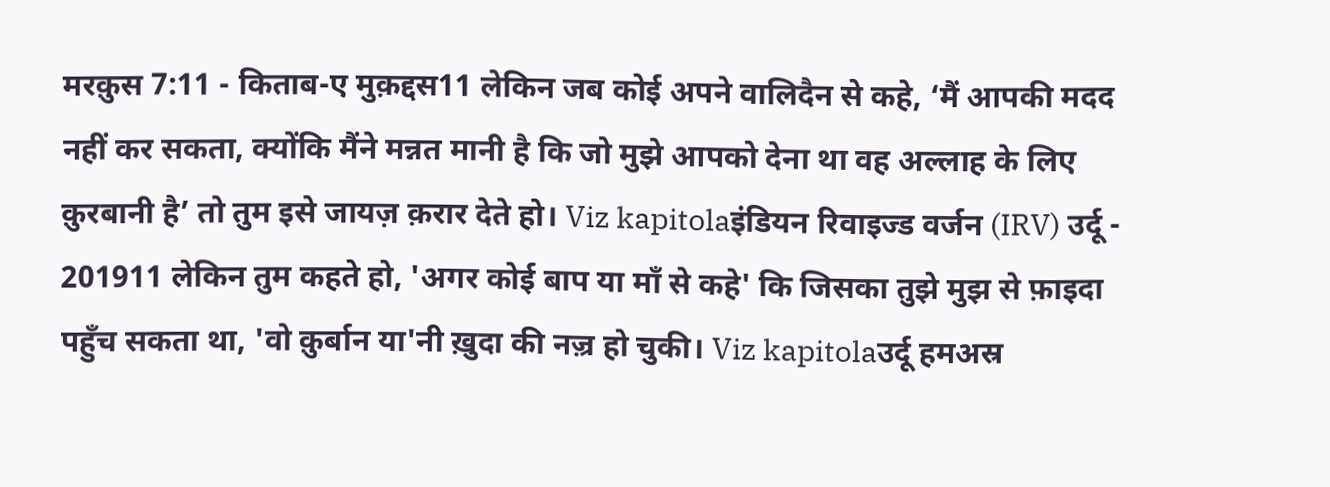मरक़ुस 7:11 - किताब-ए मुक़द्दस11 लेकिन जब कोई अपने वालिदैन से कहे, ‘मैं आपकी मदद नहीं कर सकता, क्योंकि मैंने मन्नत मानी है कि जो मुझे आपको देना था वह अल्लाह के लिए क़ुरबानी है’ तो तुम इसे जायज़ क़रार देते हो। Viz kapitolaइंडियन रिवाइज्ड वर्जन (IRV) उर्दू - 201911 लेकिन तुम कहते हो, 'अगर कोई बाप या माँ से कहे' कि जिसका तुझे मुझ से फ़ाइदा पहुँच सकता था, 'वो क़ुर्बान या'नी ख़ुदा की नज़्र हो चुकी। Viz kapitolaउर्दू हमअस्र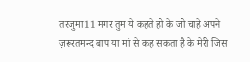तरजुमा11 मगर तुम ये कहते हो के जो चाहे अपने ज़रूरतमन्द बाप या मां से कह सकता है के मेरी जिस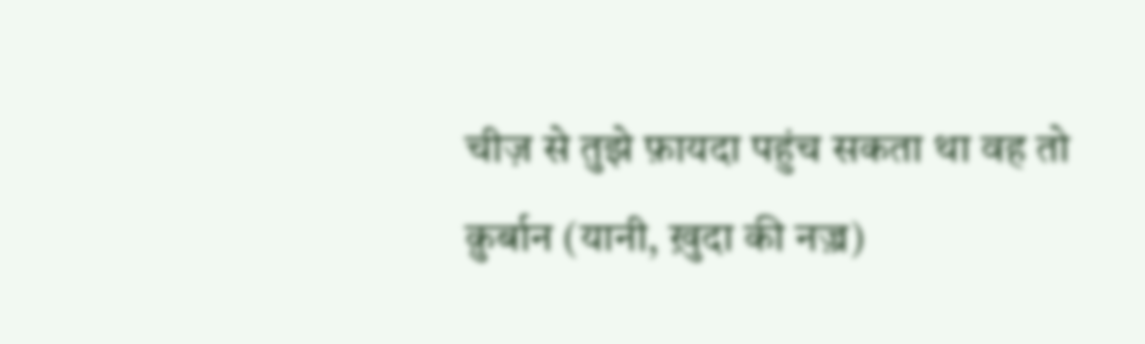चीज़ से तुझे फ़ायदा पहुंच सकता था वह तो क़ुर्बान (यानी, ख़ुदा की नज़्र)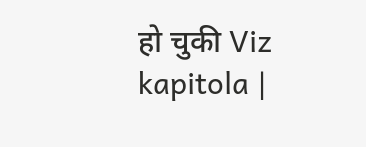हो चुकी Viz kapitola |